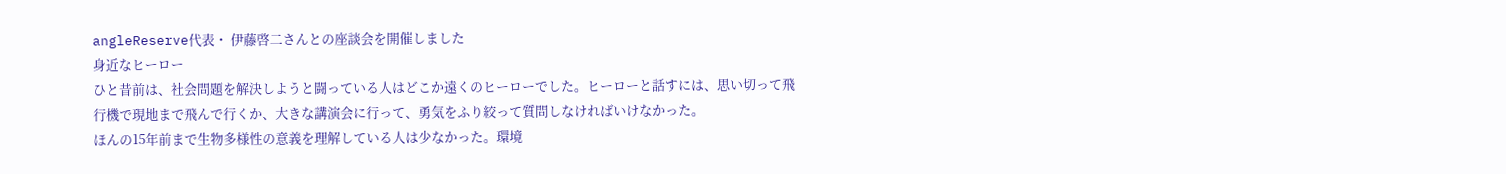angleReserve代表・ 伊藤啓二さんとの座談会を開催しました
身近なヒーロー
ひと昔前は、社会問題を解決しようと闘っている人はどこか遠くのヒーローでした。ヒーローと話すには、思い切って飛行機で現地まで飛んで行くか、大きな講演会に行って、勇気をふり絞って質問しなければいけなかった。
ほんの15年前まで生物多様性の意義を理解している人は少なかった。環境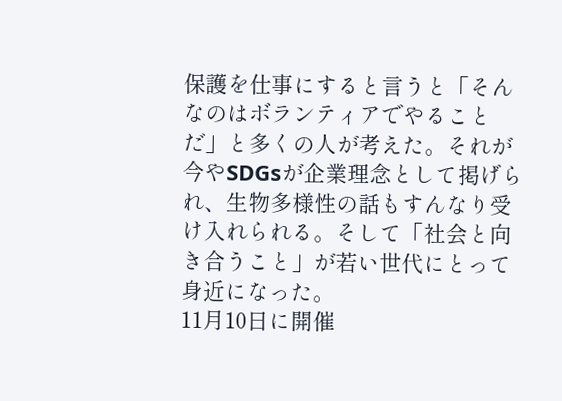保護を仕事にすると言うと「そんなのはボランティアでやることだ」と多くの人が考えた。それが今やSDGsが企業理念として掲げられ、生物多様性の話もすんなり受け入れられる。そして「社会と向き合うこと」が若い世代にとって身近になった。
11月10日に開催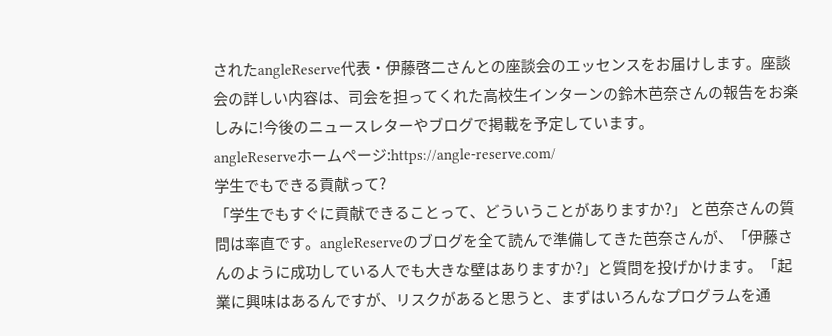されたangleReserve代表・伊藤啓二さんとの座談会のエッセンスをお届けします。座談会の詳しい内容は、司会を担ってくれた高校生インターンの鈴木芭奈さんの報告をお楽しみに!今後のニュースレターやブログで掲載を予定しています。
angleReserveホームページ:https://angle-reserve.com/
学生でもできる貢献って?
「学生でもすぐに貢献できることって、どういうことがありますか?」 と芭奈さんの質問は率直です。angleReserveのブログを全て読んで準備してきた芭奈さんが、「伊藤さんのように成功している人でも大きな壁はありますか?」と質問を投げかけます。「起業に興味はあるんですが、リスクがあると思うと、まずはいろんなプログラムを通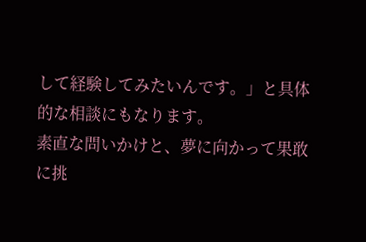して経験してみたいんです。」と具体的な相談にもなります。
素直な問いかけと、夢に向かって果敢に挑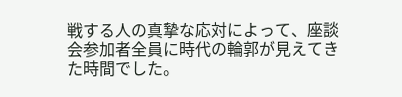戦する人の真摯な応対によって、座談会参加者全員に時代の輪郭が見えてきた時間でした。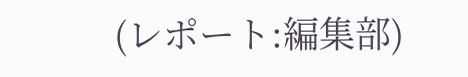(レポート:編集部)